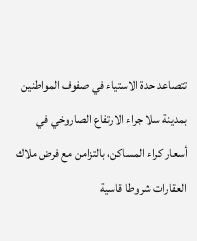تتصاعد حدة الاستياء في صفوف المواطنين بمدينة سلا جراء الارتفاع الصاروخي في أسعار كراء المساكن، بالتزامن مع فرض ملاك العقارات شروطا قاسية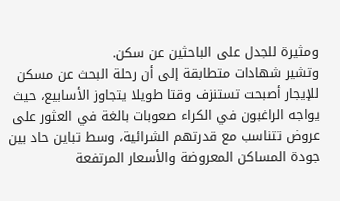ومثيرة للجدل على الباحثين عن سكن.
وتشير شهادات متطابقة إلى أن رحلة البحث عن مسكن للإيجار أصبحت تستنزف وقتا طويلا يتجاوز الأسابيع، حيث يواجه الراغبون في الكراء صعوبات بالغة في العثور على عروض تتناسب مع قدرتهم الشرائية، وسط تباين حاد بين جودة المساكن المعروضة والأسعار المرتفعة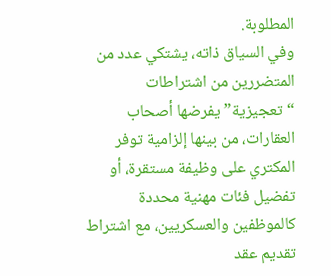المطلوبة.
وفي السياق ذاته، يشتكي عدد من المتضررين من اشتراطات “تعجيزية” يفرضها أصحاب العقارات، من بينها إلزامية توفر المكتري على وظيفة مستقرة، أو تفضيل فئات مهنية محددة كالموظفين والعسكريين، مع اشتراط تقديم عقد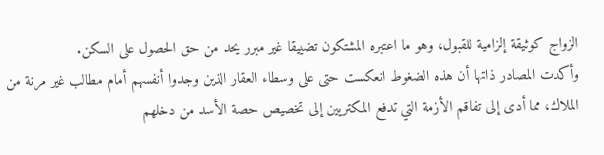الزواج كوثيقة إلزامية للقبول، وهو ما اعتبره المشتكون تضييقا غير مبرر يحد من حق الحصول على السكن.
وأكدت المصادر ذاتها أن هذه الضغوط انعكست حتى على وسطاء العقار الذين وجدوا أنفسهم أمام مطالب غير مرنة من الملاك، مما أدى إلى تفاقم الأزمة التي تدفع المكتريين إلى تخصيص حصة الأسد من دخلهم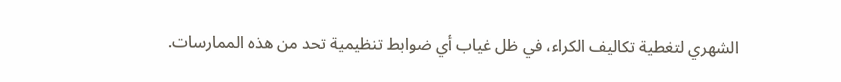الشهري لتغطية تكاليف الكراء، في ظل غياب أي ضوابط تنظيمية تحد من هذه الممارسات.